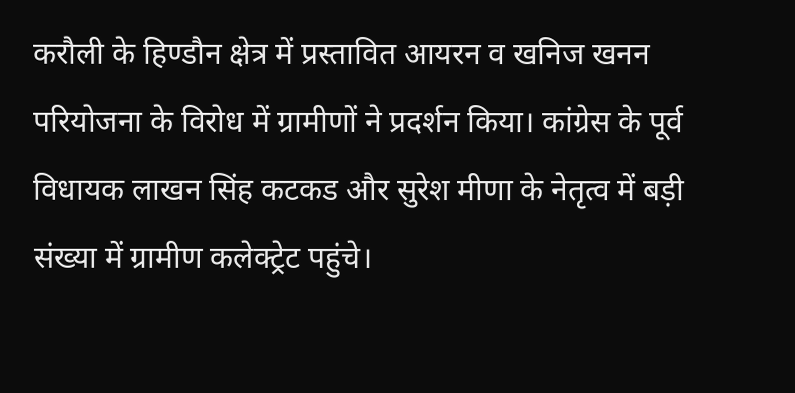करौली के हिण्डौन क्षेत्र में प्रस्तावित आयरन व खनिज खनन परियोजना के विरोध में ग्रामीणों ने प्रदर्शन किया। कांग्रेस के पूर्व विधायक लाखन सिंह कटकड और सुरेश मीणा के नेतृत्व में बड़ी संख्या में ग्रामीण कलेक्ट्रेट पहुंचे।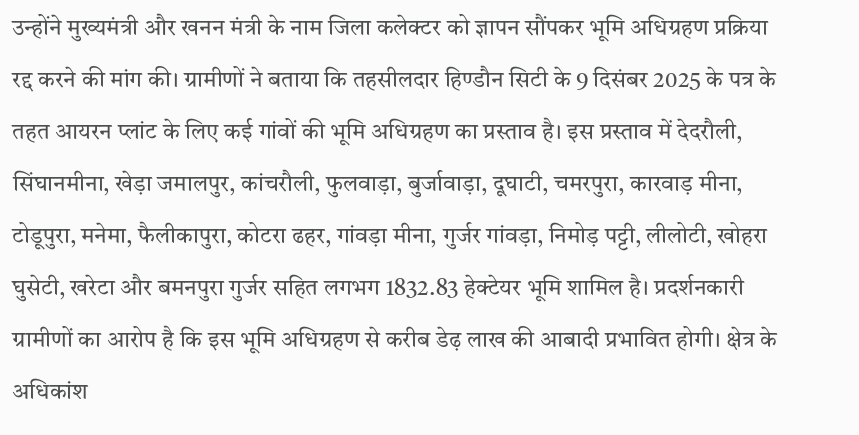उन्होंने मुख्यमंत्री और खनन मंत्री के नाम जिला कलेक्टर को ज्ञापन सौंपकर भूमि अधिग्रहण प्रक्रिया रद्द करने की मांग की। ग्रामीणों ने बताया कि तहसीलदार हिण्डौन सिटी के 9 दिसंबर 2025 के पत्र के तहत आयरन प्लांट के लिए कई गांवों की भूमि अधिग्रहण का प्रस्ताव है। इस प्रस्ताव में देदरौली, सिंघानमीना, खेड़ा जमालपुर, कांचरौली, फुलवाड़ा, बुर्जावाड़ा, दूघाटी, चमरपुरा, कारवाड़ मीना, टोडूपुरा, मनेमा, फैलीकापुरा, कोटरा ढहर, गांवड़ा मीना, गुर्जर गांवड़ा, निमोड़ पट्टी, लीलोटी, खोहरा घुसेटी, खरेटा और बमनपुरा गुर्जर सहित लगभग 1832.83 हेक्टेयर भूमि शामिल है। प्रदर्शनकारी ग्रामीणों का आरोप है कि इस भूमि अधिग्रहण से करीब डेढ़ लाख की आबादी प्रभावित होगी। क्षेत्र के अधिकांश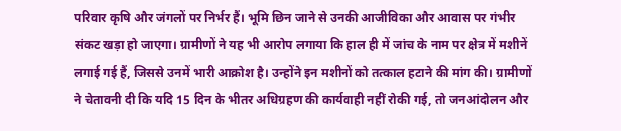परिवार कृषि और जंगलों पर निर्भर हैं। भूमि छिन जाने से उनकी आजीविका और आवास पर गंभीर संकट खड़ा हो जाएगा। ग्रामीणों ने यह भी आरोप लगाया कि हाल ही में जांच के नाम पर क्षेत्र में मशीनें लगाई गई हैं, जिससे उनमें भारी आक्रोश है। उन्होंने इन मशीनों को तत्काल हटाने की मांग की। ग्रामीणों ने चेतावनी दी कि यदि 15 दिन के भीतर अधिग्रहण की कार्यवाही नहीं रोकी गई, तो जनआंदोलन और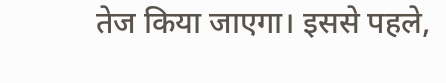तेज किया जाएगा। इससे पहले,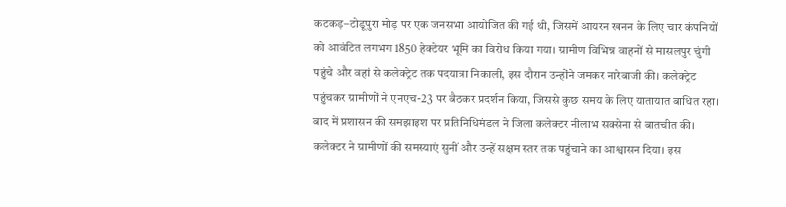कटकड़–टोडूपुरा मोड़ पर एक जनसभा आयोजित की गई थी, जिसमें आयरन खनन के लिए चार कंपनियों को आवंटित लगभग 1850 हेक्टेयर भूमि का विरोध किया गया। ग्रामीण विभिन्न वाहनों से मासलपुर चुंगी पहुंचे और वहां से कलेक्ट्रेट तक पदयात्रा निकाली, इस दौरान उन्होंने जमकर नारेबाजी की। कलेक्ट्रेट पहुंचकर ग्रामीणों ने एनएच-23 पर बैठकर प्रदर्शन किया, जिससे कुछ समय के लिए यातायात बाधित रहा। बाद में प्रशासन की समझाइश पर प्रतिनिधिमंडल ने जिला कलेक्टर नीलाभ सक्सेना से बातचीत की। कलेक्टर ने ग्रामीणों की समस्याएं सुनीं और उन्हें सक्षम स्तर तक पहुंचाने का आश्वासन दिया। इस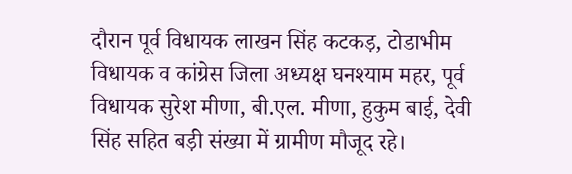दौरान पूर्व विधायक लाखन सिंह कटकड़, टोडाभीम विधायक व कांग्रेस जिला अध्यक्ष घनश्याम महर, पूर्व विधायक सुरेश मीणा, बी.एल. मीणा, हुकुम बाई, देवी सिंह सहित बड़ी संख्या में ग्रामीण मौजूद रहे।